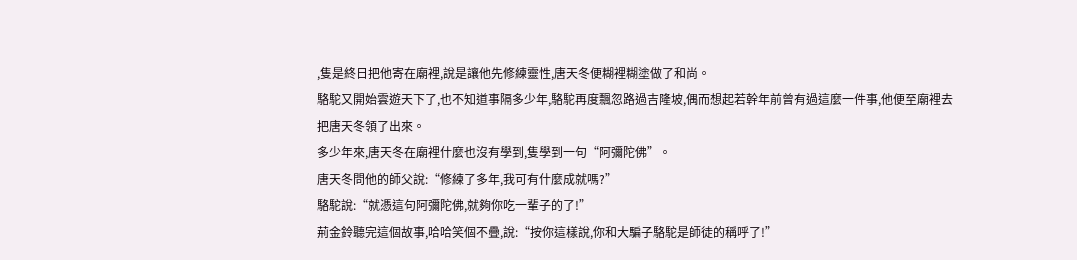,隻是終日把他寄在廟裡,說是讓他先修練靈性,唐天冬便糊裡糊塗做了和尚。
駱駝又開始雲遊天下了,也不知道事隔多少年,駱駝再度飄忽路過吉隆坡,偶而想起若幹年前曾有過這麼一件事,他便至廟裡去把唐天冬領了出來。
多少年來,唐天冬在廟裡什麼也沒有學到,隻學到一句“阿彌陀佛”。
唐天冬問他的師父說:“修練了多年,我可有什麼成就嗎?”
駱駝說:“就憑這句阿彌陀佛,就夠你吃一輩子的了!”
荊金鈴聽完這個故事,哈哈笑個不疊,說:“按你這樣說,你和大騙子駱駝是師徒的稱呼了!”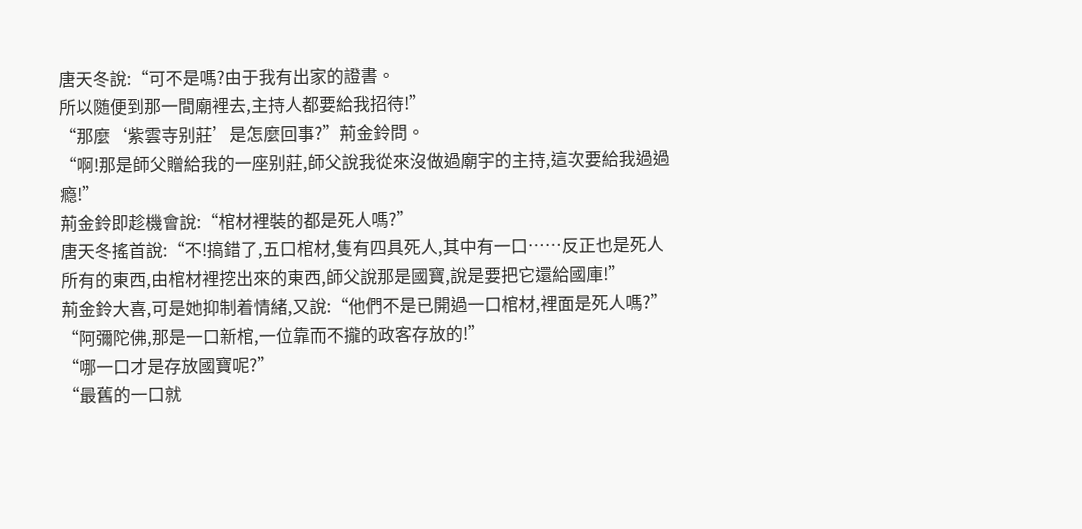唐天冬說:“可不是嗎?由于我有出家的證書。
所以随便到那一間廟裡去,主持人都要給我招待!”
“那麼‘紫雲寺别莊’是怎麼回事?”荊金鈴問。
“啊!那是師父贈給我的一座别莊,師父說我從來沒做過廟宇的主持,這次要給我過過瘾!”
荊金鈴即趁機會說:“棺材裡裝的都是死人嗎?”
唐天冬搖首說:“不!搞錯了,五口棺材,隻有四具死人,其中有一口……反正也是死人所有的東西,由棺材裡挖出來的東西,師父說那是國寶,說是要把它還給國庫!”
荊金鈴大喜,可是她抑制着情緒,又說:“他們不是已開過一口棺材,裡面是死人嗎?”
“阿彌陀佛,那是一口新棺,一位靠而不攏的政客存放的!”
“哪一口才是存放國寶呢?”
“最舊的一口就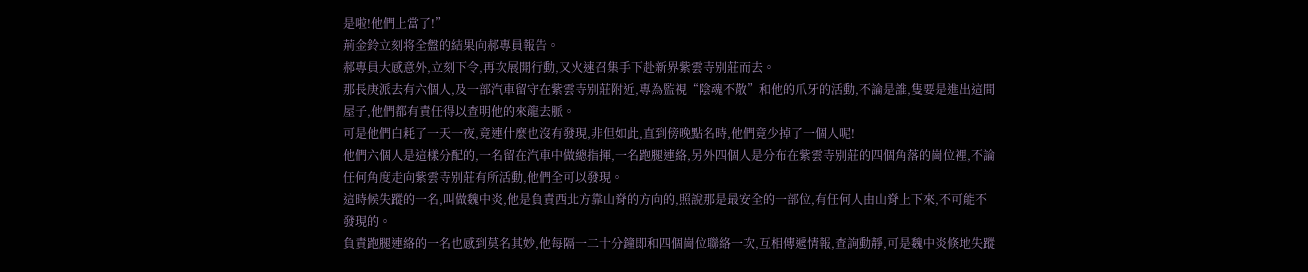是啦!他們上當了!”
荊金鈴立刻将全盤的結果向郝專員報告。
郝專員大感意外,立刻下令,再次展開行動,又火速召集手下赴新界紫雲寺别莊而去。
那長庚派去有六個人,及一部汽車留守在紫雲寺别莊附近,專為監視“陰魂不散”和他的爪牙的活動,不論是誰,隻要是進出這間屋子,他們都有責任得以查明他的來龍去脈。
可是他們白耗了一天一夜,竟連什麼也沒有發現,非但如此,直到傍晚點名時,他們竟少掉了一個人呢!
他們六個人是這樣分配的,一名留在汽車中做總指揮,一名跑腿連絡,另外四個人是分布在紫雲寺别莊的四個角落的崗位裡,不論任何角度走向紫雲寺别莊有所活動,他們全可以發現。
這時候失蹤的一名,叫做魏中炎,他是負責西北方靠山脊的方向的,照說那是最安全的一部位,有任何人由山脊上下來,不可能不發現的。
負責跑腿連絡的一名也感到莫名其妙,他每隔一二十分鐘即和四個崗位聯絡一次,互相傳遞情報,查詢動靜,可是魏中炎倏地失蹤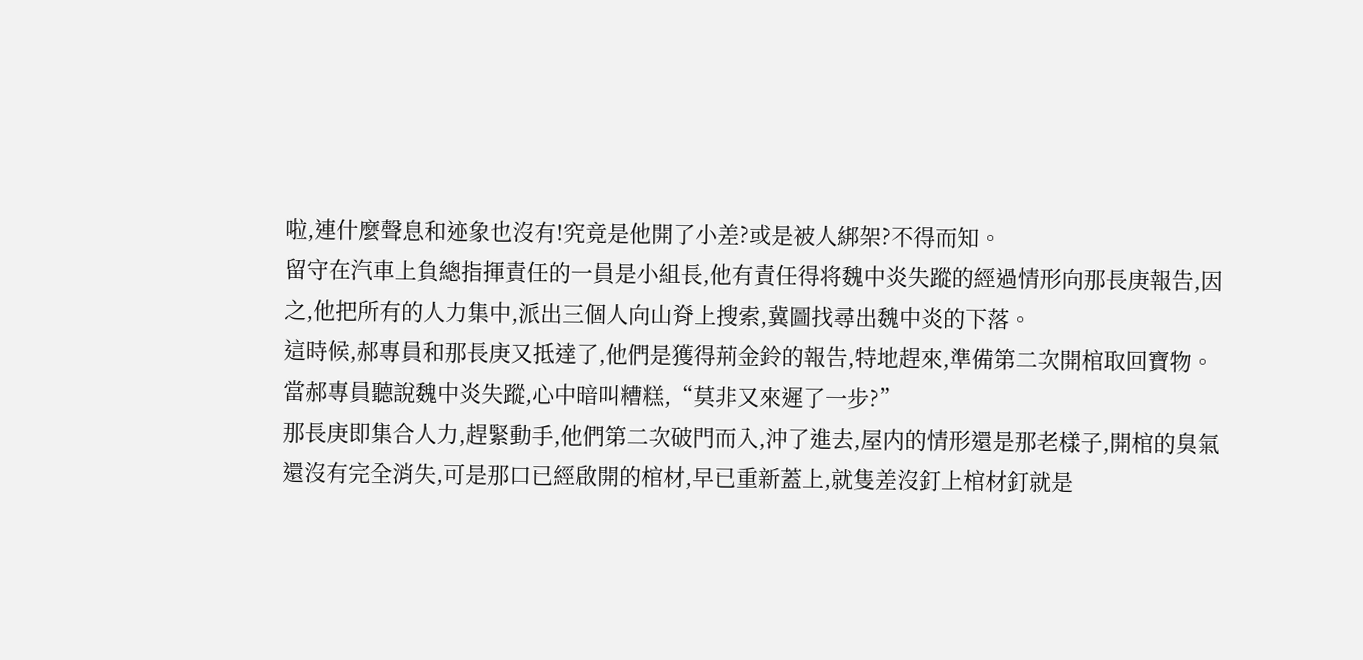啦,連什麼聲息和迹象也沒有!究竟是他開了小差?或是被人綁架?不得而知。
留守在汽車上負總指揮責任的一員是小組長,他有責任得将魏中炎失蹤的經過情形向那長庚報告,因之,他把所有的人力集中,派出三個人向山脊上搜索,冀圖找尋出魏中炎的下落。
這時候,郝專員和那長庚又抵達了,他們是獲得荊金鈴的報告,特地趕來,準備第二次開棺取回寶物。
當郝專員聽說魏中炎失蹤,心中暗叫糟糕,“莫非又來遲了一步?”
那長庚即集合人力,趕緊動手,他們第二次破門而入,沖了進去,屋内的情形還是那老樣子,開棺的臭氣還沒有完全消失,可是那口已經啟開的棺材,早已重新蓋上,就隻差沒釘上棺材釘就是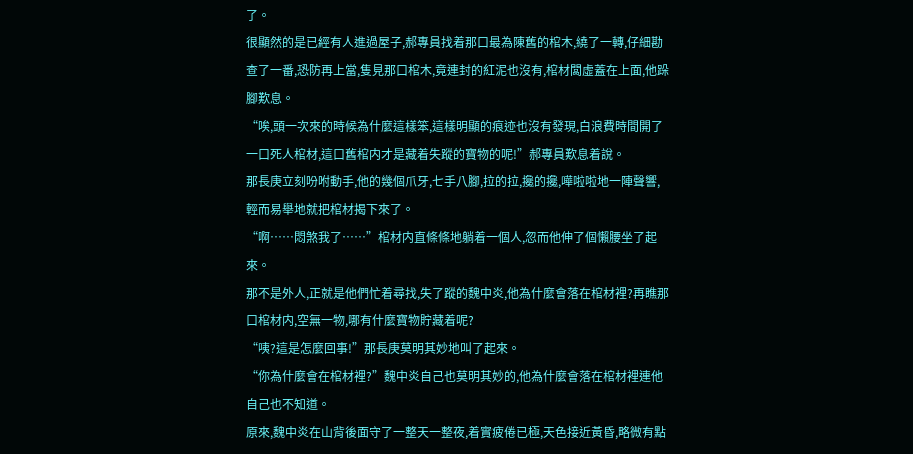了。
很顯然的是已經有人進過屋子,郝專員找着那口最為陳舊的棺木,繞了一轉,仔細勘查了一番,恐防再上當,隻見那口棺木,竟連封的紅泥也沒有,棺材闆虛蓋在上面,他跺腳歎息。
“唉,頭一次來的時候為什麼這樣笨,這樣明顯的痕迹也沒有發現,白浪費時間開了一口死人棺材,這口舊棺内才是藏着失蹤的寶物的呢!”郝專員歎息着說。
那長庚立刻吩咐動手,他的幾個爪牙,七手八腳,拉的拉,攙的攙,嘩啦啦地一陣聲響,輕而易舉地就把棺材揭下來了。
“啊……悶煞我了……”棺材内直條條地躺着一個人,忽而他伸了個懶腰坐了起來。
那不是外人,正就是他們忙着尋找,失了蹤的魏中炎,他為什麼會落在棺材裡?再瞧那口棺材内,空無一物,哪有什麼寶物貯藏着呢?
“咦?這是怎麼回事!”那長庚莫明其妙地叫了起來。
“你為什麼會在棺材裡?”魏中炎自己也莫明其妙的,他為什麼會落在棺材裡連他自己也不知道。
原來,魏中炎在山背後面守了一整天一整夜,着實疲倦已極,天色接近黃昏,略微有點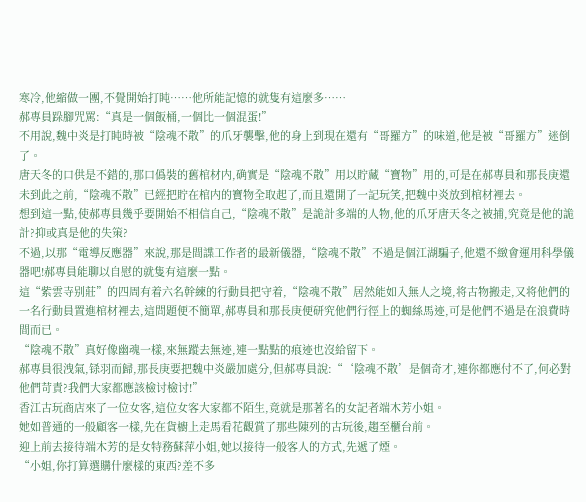寒冷,他縮做一團,不覺開始打盹……他所能記憶的就隻有這麼多……
郝專員跺腳咒罵:“真是一個飯桶,一個比一個混蛋!”
不用說,魏中炎是打盹時被“陰魂不散”的爪牙襲擊,他的身上到現在還有“哥羅方”的味道,他是被“哥羅方”迷倒了。
唐天冬的口供是不錯的,那口僞裝的舊棺材内,确實是“陰魂不散”用以貯藏“寶物”用的,可是在郝專員和那長庚還未到此之前,“陰魂不散”已經把貯在棺内的寶物全取起了,而且還開了一記玩笑,把魏中炎放到棺材裡去。
想到這一點,使郝專員幾乎要開始不相信自己,“陰魂不散”是詭計多端的人物,他的爪牙唐天冬之被捕,究竟是他的詭計?抑或真是他的失策?
不過,以那“電導反應器”來說,那是間諜工作者的最新儀器,“陰魂不散”不過是個江湖騙子,他還不緻會運用科學儀器吧!郝專員能聊以自慰的就隻有這麼一點。
這“紫雲寺别莊”的四周有着六名幹練的行動員把守着,“陰魂不散”居然能如入無人之境,将古物搬走,又将他們的一名行動員置進棺材裡去,這問題便不簡單,郝專員和那長庚便研究他們行徑上的蜘絲馬迹,可是他們不過是在浪費時間而已。
“陰魂不散”真好像幽魂一樣,來無蹤去無迹,連一點點的痕迹也沒給留下。
郝專員很洩氣,铩羽而歸,那長庚要把魏中炎嚴加處分,但郝專員說:“‘陰魂不散’是個奇才,連你都應付不了,何必對他們苛責?我們大家都應該檢讨檢讨!”
香江古玩商店來了一位女客,這位女客大家都不陌生,竟就是那著名的女記者端木芳小姐。
她如普通的一般顧客一樣,先在貨櫥上走馬看花觀賞了那些陳列的古玩後,趨至櫃台前。
迎上前去接待端木芳的是女特務蘇萍小姐,她以接待一般客人的方式,先遞了煙。
“小姐,你打算選購什麼樣的東西?差不多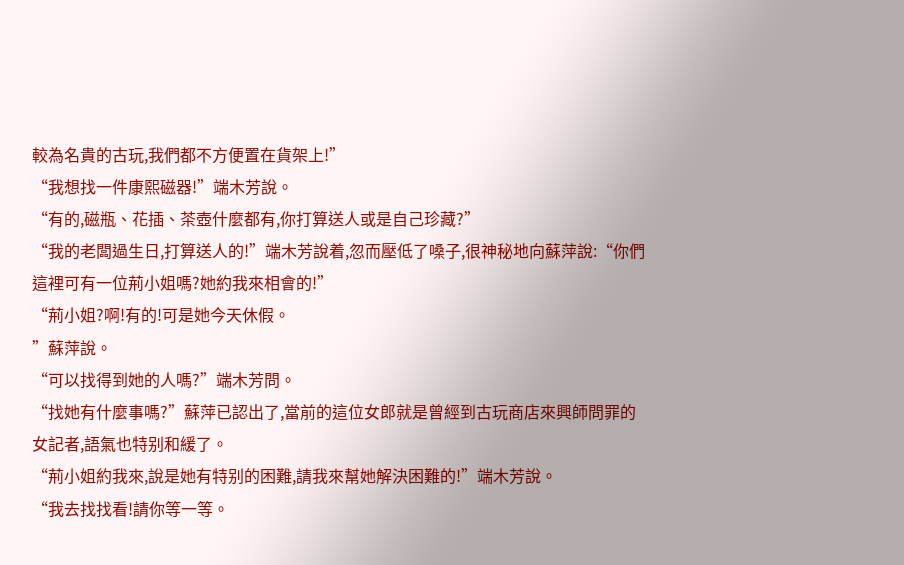較為名貴的古玩,我們都不方便置在貨架上!”
“我想找一件康熙磁器!”端木芳說。
“有的,磁瓶、花插、茶壺什麼都有,你打算送人或是自己珍藏?”
“我的老闆過生日,打算送人的!”端木芳說着,忽而壓低了嗓子,很神秘地向蘇萍說:“你們這裡可有一位荊小姐嗎?她約我來相會的!”
“荊小姐?啊!有的!可是她今天休假。
”蘇萍說。
“可以找得到她的人嗎?”端木芳問。
“找她有什麼事嗎?”蘇萍已認出了,當前的這位女郎就是曾經到古玩商店來興師問罪的女記者,語氣也特别和緩了。
“荊小姐約我來,說是她有特别的困難,請我來幫她解決困難的!”端木芳說。
“我去找找看!請你等一等。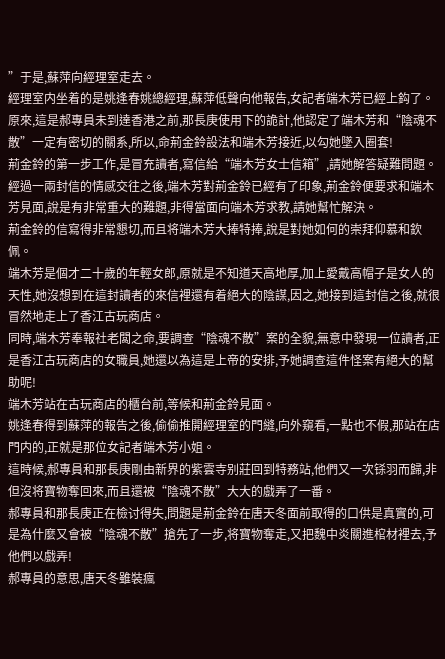”于是,蘇萍向經理室走去。
經理室内坐着的是姚逢春姚總經理,蘇萍低聲向他報告,女記者端木芳已經上鈎了。
原來,這是郝專員未到達香港之前,那長庚使用下的詭計,他認定了端木芳和“陰魂不散”一定有密切的關系,所以,命荊金鈴設法和端木芳接近,以勾她墜入圈套!
荊金鈴的第一步工作,是冒充讀者,寫信給“端木芳女士信箱”,請她解答疑難問題。
經過一兩封信的情感交往之後,端木芳對荊金鈴已經有了印象,荊金鈴便要求和端木芳見面,說是有非常重大的難題,非得當面向端木芳求教,請她幫忙解決。
荊金鈴的信寫得非常懇切,而且将端木芳大捧特捧,說是對她如何的崇拜仰慕和欽佩。
端木芳是個才二十歲的年輕女郎,原就是不知道天高地厚,加上愛戴高帽子是女人的天性,她沒想到在這封讀者的來信裡還有着絕大的陰謀,因之,她接到這封信之後,就很冒然地走上了香江古玩商店。
同時,端木芳奉報社老闆之命,要調查“陰魂不散”案的全貌,無意中發現一位讀者,正是香江古玩商店的女職員,她還以為這是上帝的安排,予她調查這件怪案有絕大的幫助呢!
端木芳站在古玩商店的櫃台前,等候和荊金鈴見面。
姚逢春得到蘇萍的報告之後,偷偷推開經理室的門縫,向外窺看,一點也不假,那站在店門内的,正就是那位女記者端木芳小姐。
這時候,郝專員和那長庚剛由新界的紫雲寺别莊回到特務站,他們又一次铩羽而歸,非但沒将寶物奪回來,而且還被“陰魂不散”大大的戲弄了一番。
郝專員和那長庚正在檢讨得失,問題是荊金鈴在唐天冬面前取得的口供是真實的,可是為什麼又會被“陰魂不散”搶先了一步,将寶物奪走,又把魏中炎關進棺材裡去,予他們以戲弄!
郝專員的意思,唐天冬雖裝瘋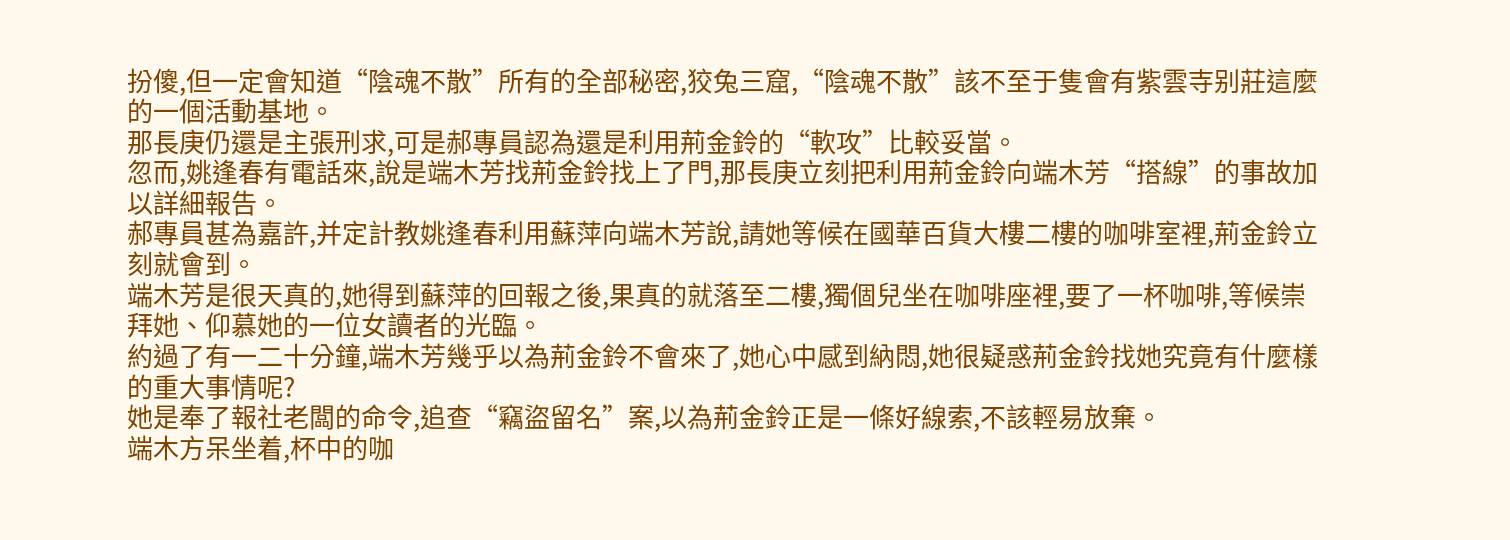扮傻,但一定會知道“陰魂不散”所有的全部秘密,狡兔三窟,“陰魂不散”該不至于隻會有紫雲寺别莊這麼的一個活動基地。
那長庚仍還是主張刑求,可是郝專員認為還是利用荊金鈴的“軟攻”比較妥當。
忽而,姚逢春有電話來,說是端木芳找荊金鈴找上了門,那長庚立刻把利用荊金鈴向端木芳“搭線”的事故加以詳細報告。
郝專員甚為嘉許,并定計教姚逢春利用蘇萍向端木芳說,請她等候在國華百貨大樓二樓的咖啡室裡,荊金鈴立刻就會到。
端木芳是很天真的,她得到蘇萍的回報之後,果真的就落至二樓,獨個兒坐在咖啡座裡,要了一杯咖啡,等候崇拜她、仰慕她的一位女讀者的光臨。
約過了有一二十分鐘,端木芳幾乎以為荊金鈴不會來了,她心中感到納悶,她很疑惑荊金鈴找她究竟有什麼樣的重大事情呢?
她是奉了報社老闆的命令,追查“竊盜留名”案,以為荊金鈴正是一條好線索,不該輕易放棄。
端木方呆坐着,杯中的咖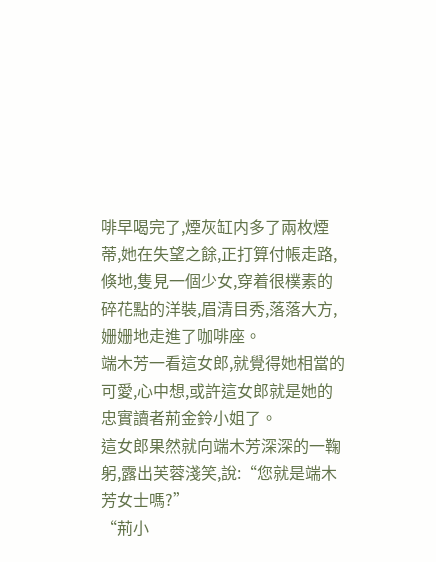啡早喝完了,煙灰缸内多了兩枚煙蒂,她在失望之餘,正打算付帳走路,倏地,隻見一個少女,穿着很樸素的碎花點的洋裝,眉清目秀,落落大方,姗姗地走進了咖啡座。
端木芳一看這女郎,就覺得她相當的可愛,心中想,或許這女郎就是她的忠實讀者荊金鈴小姐了。
這女郎果然就向端木芳深深的一鞠躬,露出芙蓉淺笑,說:“您就是端木芳女士嗎?”
“荊小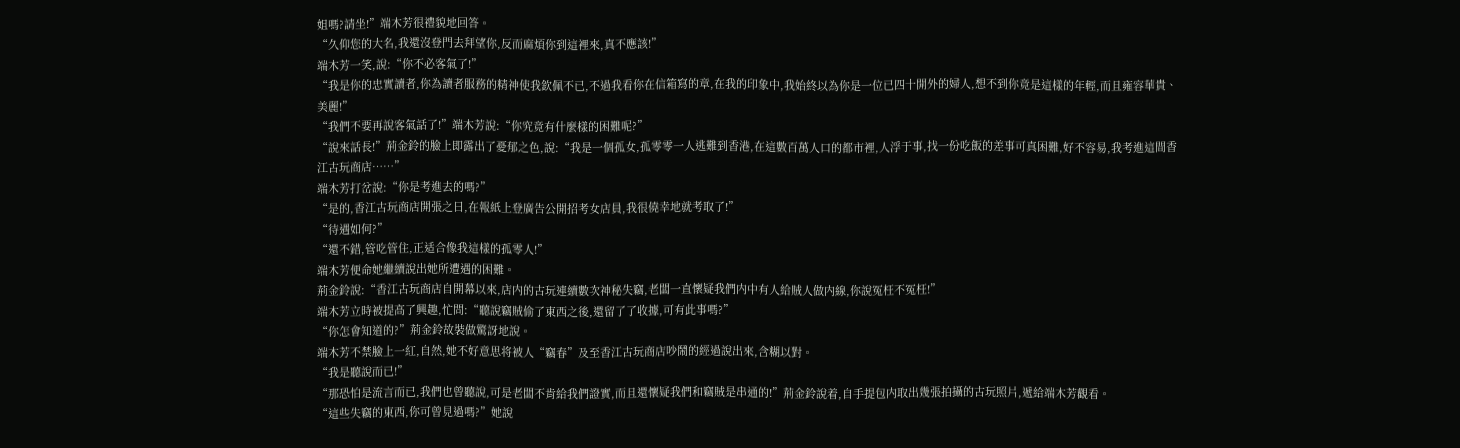姐嗎?請坐!”端木芳很禮貌地回答。
“久仰您的大名,我還沒登門去拜望你,反而麻煩你到這裡來,真不應該!”
端木芳一笑,說:“你不必客氣了!”
“我是你的忠實讀者,你為讀者服務的精神使我欽佩不已,不過我看你在信箱寫的章,在我的印象中,我始終以為你是一位已四十開外的婦人,想不到你竟是這樣的年輕,而且雍容華貴、美麗!”
“我們不要再說客氣話了!”端木芳說:“你究竟有什麼樣的困難呢?”
“說來話長!”荊金鈴的臉上即露出了憂郁之色,說:“我是一個孤女,孤零零一人逃難到香港,在這數百萬人口的都市裡,人浮于事,找一份吃飯的差事可真困難,好不容易,我考進這間香江古玩商店……”
端木芳打岔說:“你是考進去的嗎?”
“是的,香江古玩商店開張之日,在報紙上登廣告公開招考女店員,我很僥幸地就考取了!”
“待遇如何?”
“還不錯,管吃管住,正适合像我這樣的孤零人!”
端木芳便命她繼續說出她所遭遇的困難。
荊金鈴說:“香江古玩商店自開幕以來,店内的古玩連續數次神秘失竊,老闆一直懷疑我們内中有人給賊人做内線,你說冤枉不冤枉!”
端木芳立時被提高了興趣,忙問:“聽說竊賊偷了東西之後,還留了了收據,可有此事嗎?”
“你怎會知道的?”荊金鈴故裝做驚訝地說。
端木芳不禁臉上一紅,自然,她不好意思将被人“竊春”及至香江古玩商店吵鬧的經過說出來,含糊以對。
“我是聽說而已!”
“那恐怕是流言而已,我們也曾聽說,可是老闆不肯給我們證實,而且還懷疑我們和竊賊是串通的!”荊金鈴說着,自手提包内取出幾張拍攝的古玩照片,遞給端木芳觀看。
“這些失竊的東西,你可曾見過嗎?”她說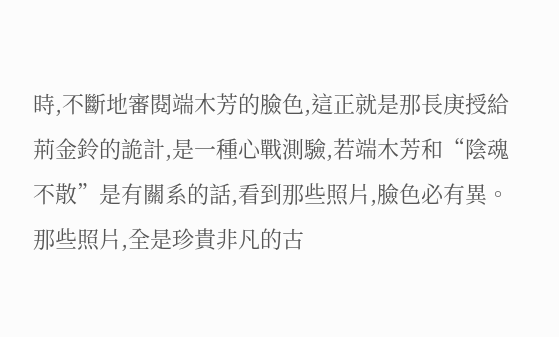時,不斷地審閱端木芳的臉色,這正就是那長庚授給荊金鈴的詭計,是一種心戰測驗,若端木芳和“陰魂不散”是有關系的話,看到那些照片,臉色必有異。
那些照片,全是珍貴非凡的古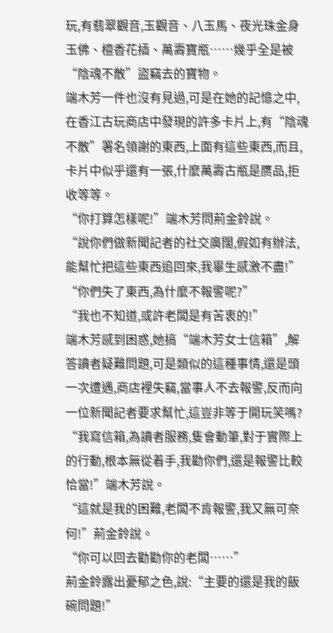玩,有翡翠觀音,玉觀音、八玉馬、夜光珠金身玉佛、檀香花插、萬壽寶瓶……幾乎全是被“陰魂不散”盜竊去的寶物。
端木芳一件也沒有見過,可是在她的記憶之中,在香江古玩商店中發現的許多卡片上,有“陰魂不散”署名領謝的東西,上面有這些東西,而且,卡片中似乎還有一張,什麼萬壽古瓶是赝品,拒收等等。
“你打算怎樣呢!”端木芳問荊金鈴說。
“說你們做新聞記者的社交廣闊,假如有辦法,能幫忙把這些東西追回來,我畢生感激不盡!”
“你們失了東西,為什麼不報警呢?”
“我也不知道,或許老闆是有苦衷的!”
端木芳感到困惑,她搞“端木芳女士信箱”,解答讀者疑難問題,可是類似的這種事情,還是頭一次遭遇,商店裡失竊,當事人不去報警,反而向一位新聞記者要求幫忙,這豈非等于開玩笑嗎?
“我寫信箱,為讀者服務,隻會動筆,對于實際上的行動,根本無從着手,我勸你們,還是報警比較恰當!”端木芳說。
“這就是我的困難,老闆不肯報警,我又無可奈何!”荊金鈴說。
“你可以回去勸勸你的老闆……”
荊金鈴露出憂郁之色,說:“主要的還是我的飯碗問題!”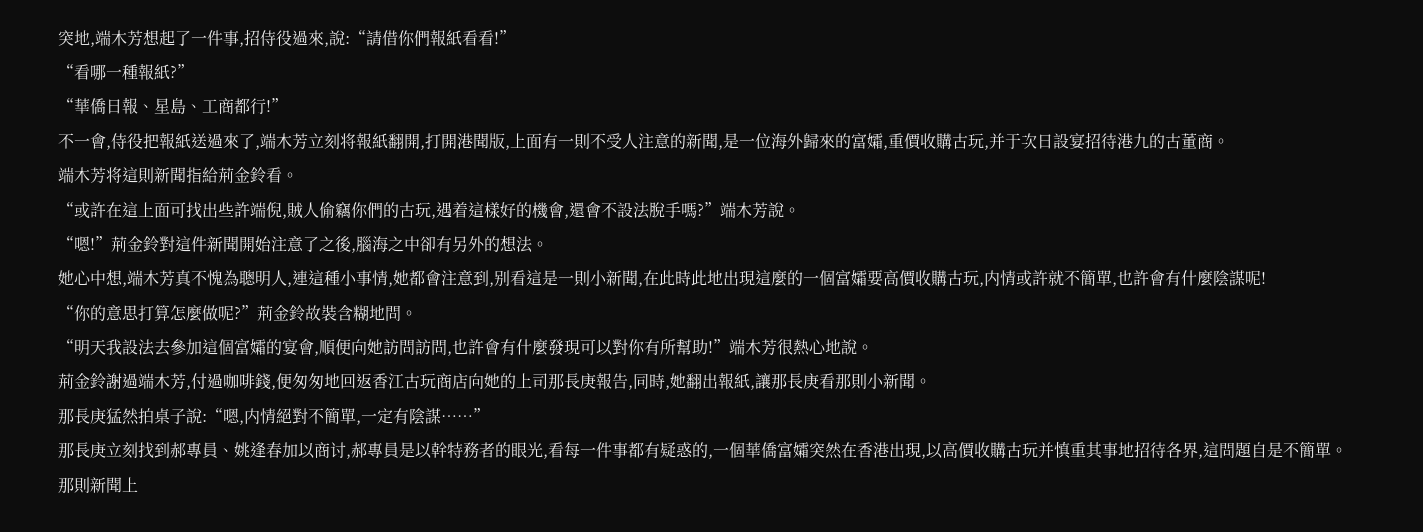突地,端木芳想起了一件事,招侍役過來,說:“請借你們報紙看看!”
“看哪一種報紙?”
“華僑日報、星島、工商都行!”
不一會,侍役把報紙送過來了,端木芳立刻将報紙翻開,打開港聞版,上面有一則不受人注意的新聞,是一位海外歸來的富孀,重價收購古玩,并于次日設宴招待港九的古董商。
端木芳将這則新聞指給荊金鈴看。
“或許在這上面可找出些許端倪,賊人偷竊你們的古玩,遇着這樣好的機會,還會不設法脫手嗎?”端木芳說。
“嗯!”荊金鈴對這件新聞開始注意了之後,腦海之中卻有另外的想法。
她心中想,端木芳真不愧為聰明人,連這種小事情,她都會注意到,别看這是一則小新聞,在此時此地出現這麼的一個富孀要高價收購古玩,内情或許就不簡單,也許會有什麼陰謀呢!
“你的意思打算怎麼做呢?”荊金鈴故裝含糊地問。
“明天我設法去參加這個富孀的宴會,順便向她訪問訪問,也許會有什麼發現可以對你有所幫助!”端木芳很熱心地說。
荊金鈴謝過端木芳,付過咖啡錢,便匆匆地回返香江古玩商店向她的上司那長庚報告,同時,她翻出報紙,讓那長庚看那則小新聞。
那長庚猛然拍桌子說:“嗯,内情絕對不簡單,一定有陰謀……”
那長庚立刻找到郝專員、姚逢春加以商讨,郝專員是以幹特務者的眼光,看每一件事都有疑惑的,一個華僑富孀突然在香港出現,以高價收購古玩并慎重其事地招待各界,這問題自是不簡單。
那則新聞上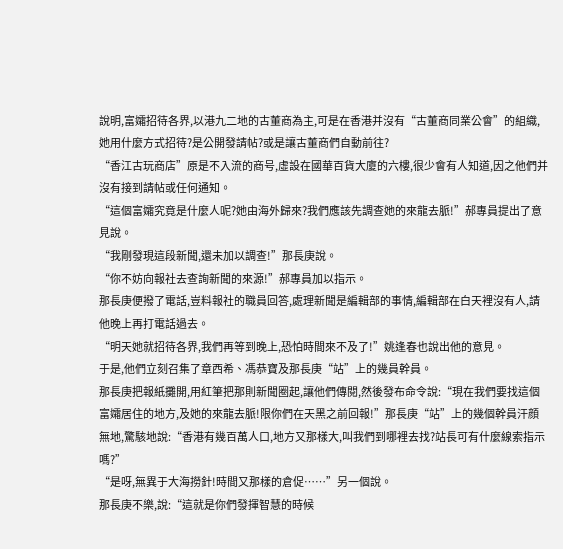說明,富孀招待各界,以港九二地的古董商為主,可是在香港并沒有“古董商同業公會”的組織,她用什麼方式招待?是公開發請帖?或是讓古董商們自動前往?
“香江古玩商店”原是不入流的商号,虛設在國華百貨大廈的六樓,很少會有人知道,因之他們并沒有接到請帖或任何通知。
“這個富孀究竟是什麼人呢?她由海外歸來?我們應該先調查她的來龍去脈!”郝專員提出了意見說。
“我剛發現這段新聞,還未加以調查!”那長庚說。
“你不妨向報社去查詢新聞的來源!”郝專員加以指示。
那長庚便撥了電話,豈料報社的職員回答,處理新聞是編輯部的事情,編輯部在白天裡沒有人,請他晚上再打電話過去。
“明天她就招待各界,我們再等到晚上,恐怕時間來不及了!”姚逢春也說出他的意見。
于是,他們立刻召集了章西希、馮恭寶及那長庚“站”上的幾員幹員。
那長庚把報紙攤開,用紅筆把那則新聞圈起,讓他們傳閱,然後發布命令說:“現在我們要找這個富孀居住的地方,及她的來龍去脈!限你們在天黑之前回報!”那長庚“站”上的幾個幹員汗顔無地,驚駭地說:“香港有幾百萬人口,地方又那樣大,叫我們到哪裡去找?站長可有什麼線索指示嗎?”
“是呀,無異于大海撈針!時間又那樣的倉促……”另一個說。
那長庚不樂,說:“這就是你們發揮智慧的時候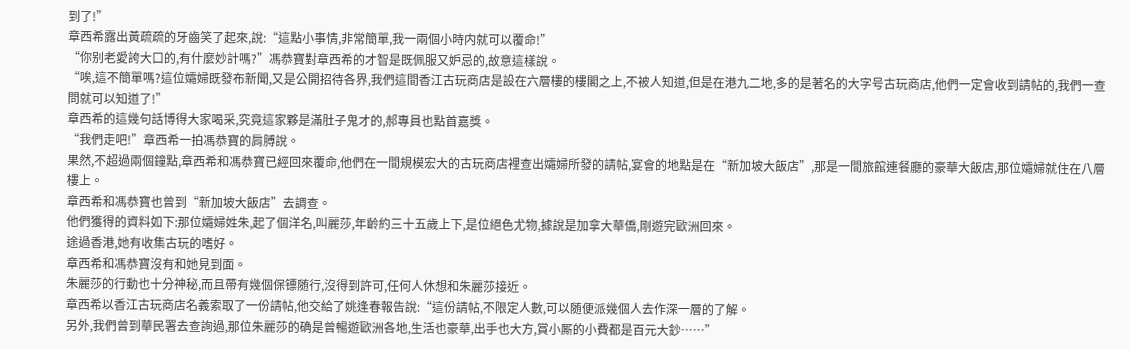到了!”
章西希露出黃疏疏的牙齒笑了起來,說:“這點小事情,非常簡單,我一兩個小時内就可以覆命!”
“你别老愛誇大口的,有什麼妙計嗎?”馮恭寶對章西希的才智是既佩服又妒忌的,故意這樣說。
“唉,這不簡單嗎?這位孀婦既發布新聞,又是公開招待各界,我們這間香江古玩商店是設在六層樓的樓閣之上,不被人知道,但是在港九二地,多的是著名的大字号古玩商店,他們一定會收到請帖的,我們一查問就可以知道了!”
章西希的這幾句話博得大家喝采,究竟這家夥是滿肚子鬼才的,郝專員也點首嘉獎。
“我們走吧!”章西希一拍馮恭寶的肩膊說。
果然,不超過兩個鐘點,章西希和馮恭寶已經回來覆命,他們在一間規模宏大的古玩商店裡查出孀婦所發的請帖,宴會的地點是在“新加坡大飯店”,那是一間旅館連餐廳的豪華大飯店,那位孀婦就住在八層樓上。
章西希和馮恭寶也曾到“新加坡大飯店”去調查。
他們獲得的資料如下:那位孀婦姓朱,起了個洋名,叫麗莎,年齡約三十五歲上下,是位絕色尤物,據說是加拿大華僑,剛遊完歐洲回來。
途過香港,她有收集古玩的嗜好。
章西希和馮恭寶沒有和她見到面。
朱麗莎的行動也十分神秘,而且帶有幾個保镖随行,沒得到許可,任何人休想和朱麗莎接近。
章西希以香江古玩商店名義索取了一份請帖,他交給了姚逢春報告說:“這份請帖,不限定人數,可以随便派幾個人去作深一層的了解。
另外,我們曾到華民署去查詢過,那位朱麗莎的确是曾暢遊歐洲各地,生活也豪華,出手也大方,賞小厮的小費都是百元大鈔……”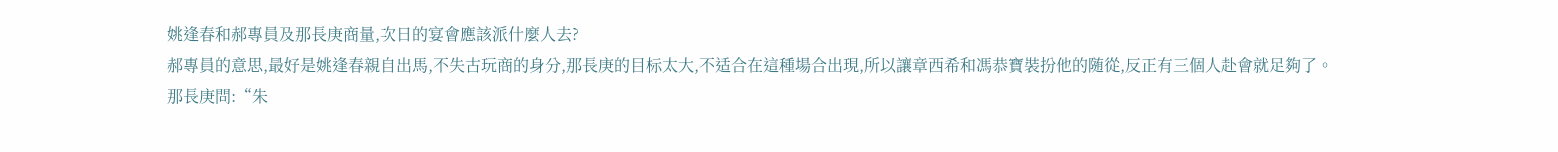姚逢春和郝專員及那長庚商量,次日的宴會應該派什麼人去?
郝專員的意思,最好是姚逢春親自出馬,不失古玩商的身分,那長庚的目标太大,不适合在這種場合出現,所以讓章西希和馮恭寶裝扮他的随從,反正有三個人赴會就足夠了。
那長庚問:“朱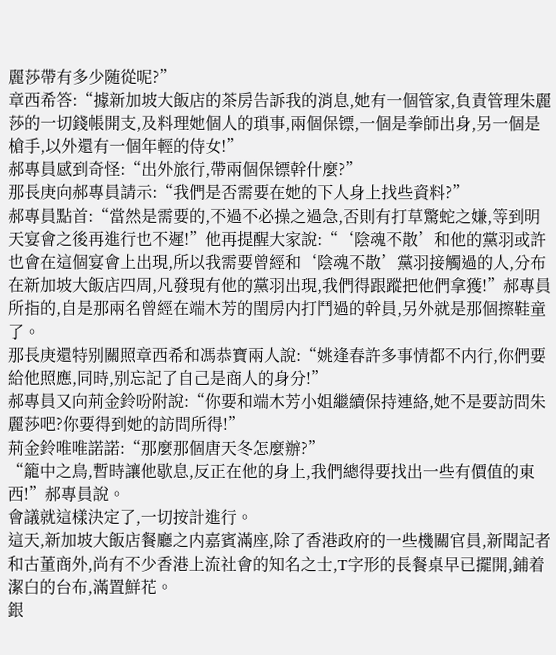麗莎帶有多少随從呢?”
章西希答:“據新加坡大飯店的茶房告訴我的消息,她有一個管家,負責管理朱麗莎的一切錢帳開支,及料理她個人的瑣事,兩個保镖,一個是拳師出身,另一個是槍手,以外還有一個年輕的侍女!”
郝專員感到奇怪:“出外旅行,帶兩個保镖幹什麼?”
那長庚向郝專員請示:“我們是否需要在她的下人身上找些資料?”
郝專員點首:“當然是需要的,不過不必操之過急,否則有打草驚蛇之嫌,等到明天宴會之後再進行也不遲!”他再提醒大家說:“‘陰魂不散’和他的黨羽或許也會在這個宴會上出現,所以我需要曾經和‘陰魂不散’黨羽接觸過的人,分布在新加坡大飯店四周,凡發現有他的黨羽出現,我們得跟蹤把他們拿獲!”郝專員所指的,自是那兩名曾經在端木芳的閨房内打鬥過的幹員,另外就是那個擦鞋童了。
那長庚還特别關照章西希和馮恭寶兩人說:“姚逢春許多事情都不内行,你們要給他照應,同時,别忘記了自己是商人的身分!”
郝專員又向荊金鈴吩附說:“你要和端木芳小姐繼續保持連絡,她不是要訪問朱麗莎吧?你要得到她的訪問所得!”
荊金鈴唯唯諾諾:“那麼那個唐天冬怎麼辦?”
“籠中之鳥,暫時讓他歇息,反正在他的身上,我們總得要找出一些有價值的東西!”郝專員說。
會議就這樣決定了,一切按計進行。
這天,新加坡大飯店餐廳之内嘉賓滿座,除了香港政府的一些機關官員,新聞記者和古董商外,尚有不少香港上流社會的知名之士,T字形的長餐桌早已擺開,鋪着潔白的台布,滿置鮮花。
銀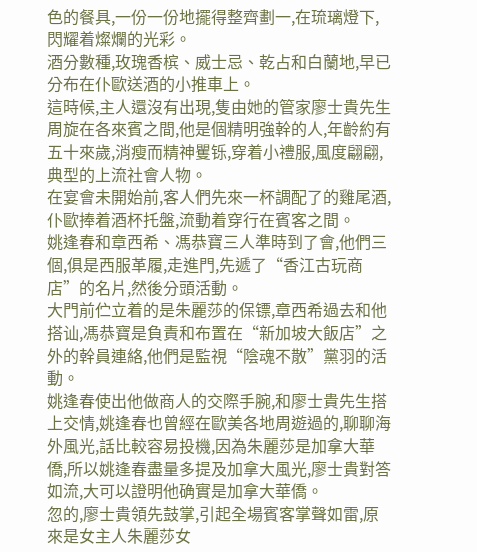色的餐具,一份一份地擺得整齊劃一,在琉璃燈下,閃耀着燦爛的光彩。
酒分數種,玫瑰香槟、威士忌、乾占和白蘭地,早已分布在仆歐送酒的小推車上。
這時候,主人還沒有出現,隻由她的管家廖士貴先生周旋在各來賓之間,他是個精明強幹的人,年齡約有五十來歲,消瘦而精神矍铄,穿着小禮服,風度翩翩,典型的上流社會人物。
在宴會未開始前,客人們先來一杯調配了的雞尾酒,仆歐捧着酒杯托盤,流動着穿行在賓客之間。
姚逢春和章西希、馮恭寶三人準時到了會,他們三個,俱是西服革履,走進門,先遞了“香江古玩商店”的名片,然後分頭活動。
大門前伫立着的是朱麗莎的保镖,章西希過去和他搭讪,馮恭寶是負責和布置在“新加坡大飯店”之外的幹員連絡,他們是監視“陰魂不散”黨羽的活動。
姚逢春使出他做商人的交際手腕,和廖士貴先生搭上交情,姚逢春也曾經在歐美各地周遊過的,聊聊海外風光,話比較容易投機,因為朱麗莎是加拿大華僑,所以姚逢春盡量多提及加拿大風光,廖士貴對答如流,大可以證明他确實是加拿大華僑。
忽的,廖士貴領先鼓掌,引起全場賓客掌聲如雷,原來是女主人朱麗莎女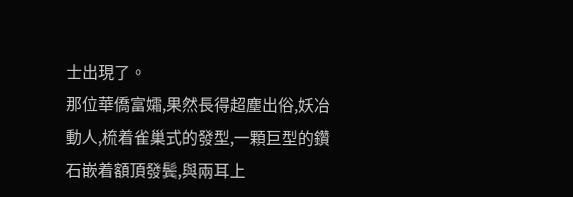士出現了。
那位華僑富孀,果然長得超塵出俗,妖冶動人,梳着雀巢式的發型,一顆巨型的鑽石嵌着額頂發鬓,與兩耳上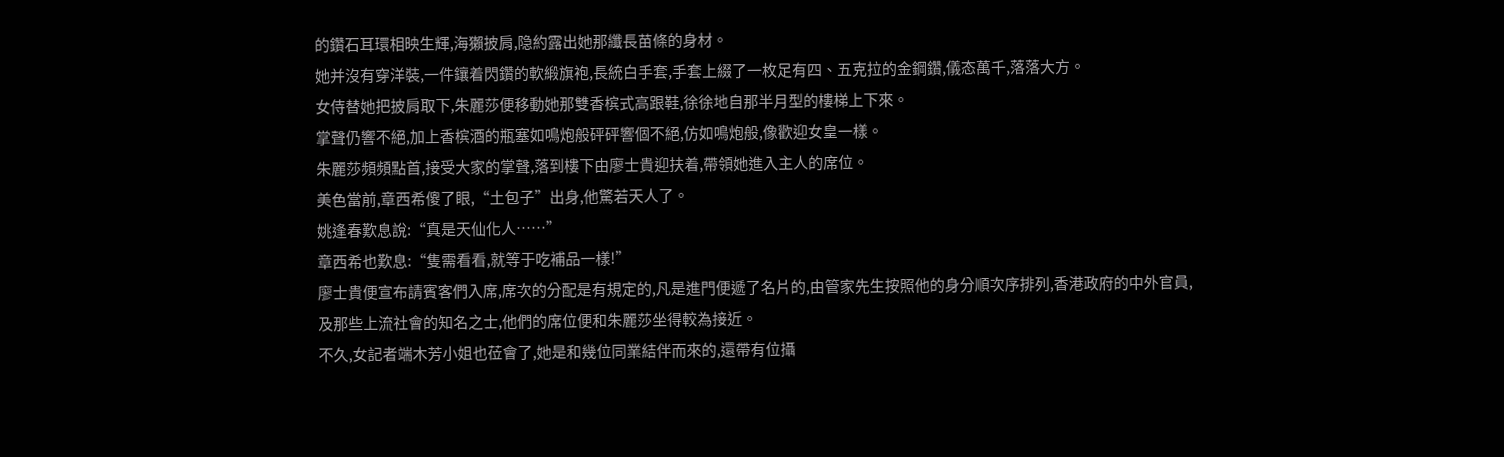的鑽石耳環相映生輝,海獺披肩,隐約露出她那纖長苗條的身材。
她并沒有穿洋裝,一件鑲着閃鑽的軟緞旗袍,長統白手套,手套上綴了一枚足有四、五克拉的金鋼鑽,儀态萬千,落落大方。
女侍替她把披肩取下,朱麗莎便移動她那雙香槟式高跟鞋,徐徐地自那半月型的樓梯上下來。
掌聲仍響不絕,加上香槟酒的瓶塞如鳴炮般砰砰響個不絕,仿如鳴炮般,像歡迎女皇一樣。
朱麗莎頻頻點首,接受大家的掌聲,落到樓下由廖士貴迎扶着,帶領她進入主人的席位。
美色當前,章西希傻了眼,“土包子”出身,他驚若天人了。
姚逢春歎息說:“真是天仙化人……”
章西希也歎息:“隻需看看,就等于吃補品一樣!”
廖士貴便宣布請賓客們入席,席次的分配是有規定的,凡是進門便遞了名片的,由管家先生按照他的身分順次序排列,香港政府的中外官員,及那些上流社會的知名之士,他們的席位便和朱麗莎坐得較為接近。
不久,女記者端木芳小姐也莅會了,她是和幾位同業結伴而來的,還帶有位攝